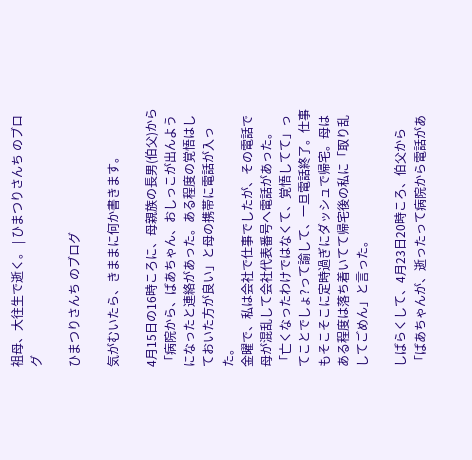祖母、大往生で逝く。 | ひまつりさんち のブログ

ひまつりさんち のブログ

気がむいたら、きままに何か書きます。

4月15日の16時ころに、母親族の長男(伯父)から「病院から、ばあちゃん、おしっこが出んようになったと連絡があった。ある程度の覚悟はしておいた方が良い」と母の携帯に電話が入った。
金曜で、私は会社で仕事でしたが、その電話で母が混乱して会社代表番号へ電話があった。
「亡くなったわけではなくて、覚悟してて」ってことでしょ?って諭して、一旦電話終了。仕事もそこそこに定時過ぎにダッシュで帰宅。母はある程度は落ち着いてて帰宅後の私に「取り乱してごめん」と言った。

しばらくして、4月23日20時ころ、伯父から「ばあちゃんが、逝ったって病院から電話があ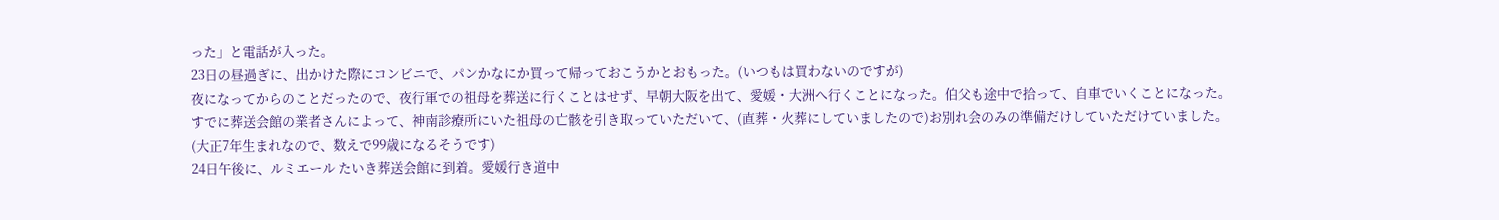った」と電話が入った。
23日の昼過ぎに、出かけた際にコンビニで、パンかなにか買って帰っておこうかとおもった。(いつもは買わないのですが)
夜になってからのことだったので、夜行軍での祖母を葬送に行くことはせず、早朝大阪を出て、愛媛・大洲へ行くことになった。伯父も途中で拾って、自車でいくことになった。
すでに葬送会館の業者さんによって、神南診療所にいた祖母の亡骸を引き取っていただいて、(直葬・火葬にしていましたので)お別れ会のみの準備だけしていただけていました。
(大正7年生まれなので、数えで99歳になるそうです)
24日午後に、ルミエール たいき葬送会館に到着。愛媛行き道中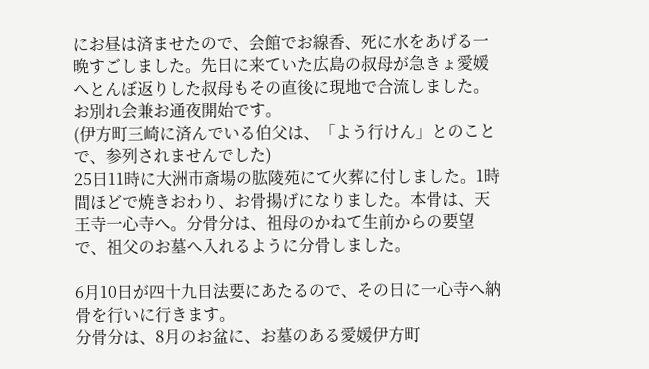にお昼は済ませたので、会館でお線香、死に水をあげる一晩すごしました。先日に来ていた広島の叔母が急きょ愛媛へとんぼ返りした叔母もその直後に現地で合流しました。お別れ会兼お通夜開始です。
(伊方町三崎に済んでいる伯父は、「よう行けん」とのことで、参列されませんでした)
25日11時に大洲市斎場の肱陵苑にて火葬に付しました。1時間ほどで焼きおわり、お骨揚げになりました。本骨は、天王寺一心寺へ。分骨分は、祖母のかねて生前からの要望で、祖父のお墓へ入れるように分骨しました。

6月10日が四十九日法要にあたるので、その日に一心寺へ納骨を行いに行きます。
分骨分は、8月のお盆に、お墓のある愛媛伊方町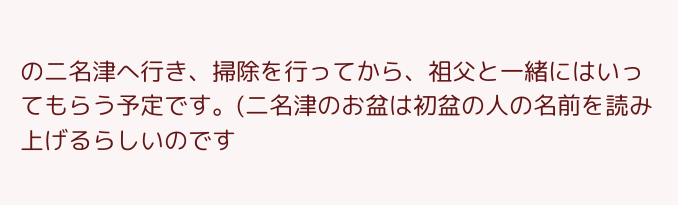の二名津へ行き、掃除を行ってから、祖父と一緒にはいってもらう予定です。(二名津のお盆は初盆の人の名前を読み上げるらしいのです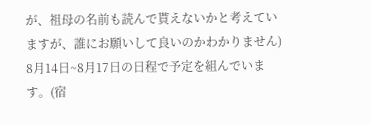が、祖母の名前も読んで貰えないかと考えていますが、誰にお願いして良いのかわかりません)
8月14日~8月17日の日程で予定を組んでいます。(宿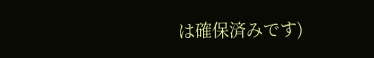は確保済みです)